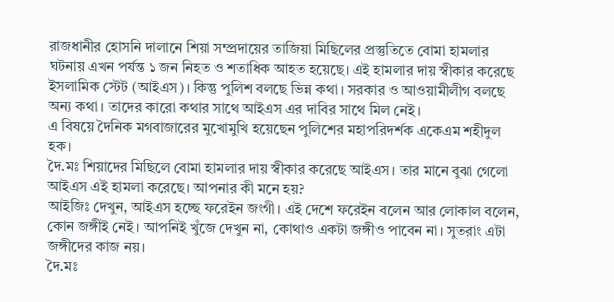রাজধানীর হোসনি দালানে শিয়া সম্প্রদায়ের তাজিয়া মিছিলের প্রস্তুতিতে বোমা হামলার ঘটনায় এখন পর্যন্ত ১ জন নিহত ও শতাধিক আহত হয়েছে। এই হামলার দায় স্বীকার করেছে ইসলামিক স্টেট (আইএস)। কিন্তু পুলিশ বলছে ভিন্ন কথা। সরকার ও আওয়ামীলীগ বলছে অন্য কথা। তাদের কারো কথার সাথে আইএস এর দাবির সাথে মিল নেই।
এ বিষয়ে দৈনিক মগবাজারের মুখোমুখি হয়েছেন পুলিশের মহাপরিদর্শক একেএম শহীদুল হক।
দৈ.মঃ শিয়াদের মিছিলে বোমা হামলার দায় স্বীকার করেছে আইএস। তার মানে বুঝা গেলো আইএস এই হামলা করেছে। আপনার কী মনে হয়?
আইজিঃ দেখুন, আইএস হচ্ছে ফরেইন জংগী। এই দেশে ফরেইন বলেন আর লোকাল বলেন, কোন জঙ্গীই নেই। আপনিই খুঁজে দেখুন না, কোথাও একটা জঙ্গীও পাবেন না। সুতরাং এটা জঙ্গীদের কাজ নয়।
দৈ.মঃ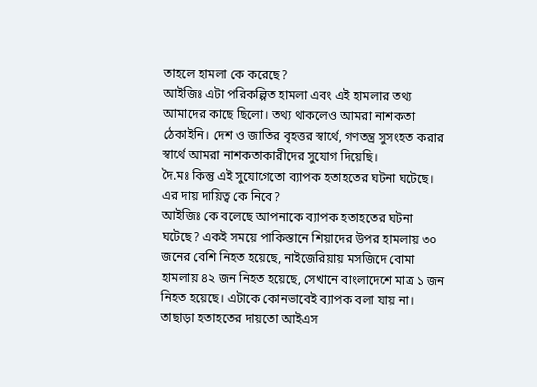তাহলে হামলা কে করেছে?
আইজিঃ এটা পরিকল্পিত হামলা এবং এই হামলার তথ্য আমাদের কাছে ছিলো। তথ্য থাকলেও আমরা নাশকতা ঠেকাইনি। দেশ ও জাতির বৃহত্তর স্বার্থে, গণতন্ত্র সুসংহত করার স্বার্থে আমরা নাশকতাকারীদের সুযোগ দিয়েছি।
দৈ.মঃ কিন্তু এই সুযোগেতো ব্যাপক হতাহতের ঘটনা ঘটেছে। এর দায় দায়িত্ব কে নিবে?
আইজিঃ কে বলেছে আপনাকে ব্যাপক হতাহতের ঘটনা ঘটেছে? একই সময়ে পাকিস্তানে শিয়াদের উপর হামলায় ৩০ জনের বেশি নিহত হয়েছে, নাইজেরিয়ায় মসজিদে বোমা হামলায় ৪২ জন নিহত হয়েছে, সেখানে বাংলাদেশে মাত্র ১ জন নিহত হয়েছে। এটাকে কোনভাবেই ব্যাপক বলা যায় না। তাছাড়া হতাহতের দায়তো আইএস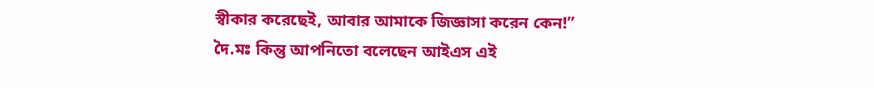স্বীকার করেছেই, আবার আমাকে জিজ্ঞাসা করেন কেন!”
দৈ.মঃ কিন্তু আপনিতো বলেছেন আইএস এই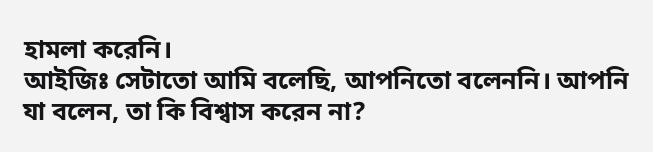হামলা করেনি।
আইজিঃ সেটাতো আমি বলেছি, আপনিতো বলেননি। আপনি যা বলেন, তা কি বিশ্বাস করেন না?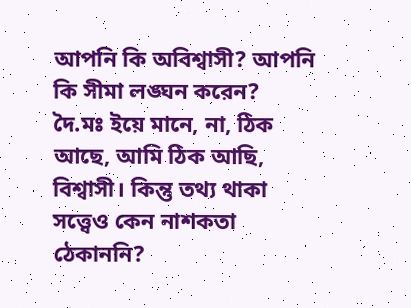আপনি কি অবিশ্বাসী? আপনি কি সীমা লঙ্ঘন করেন?
দৈ.মঃ ইয়ে মানে, না, ঠিক আছে, আমি ঠিক আছি, বিশ্বাসী। কিন্তু তথ্য থাকা সত্ত্বেও কেন নাশকতা ঠেকাননি?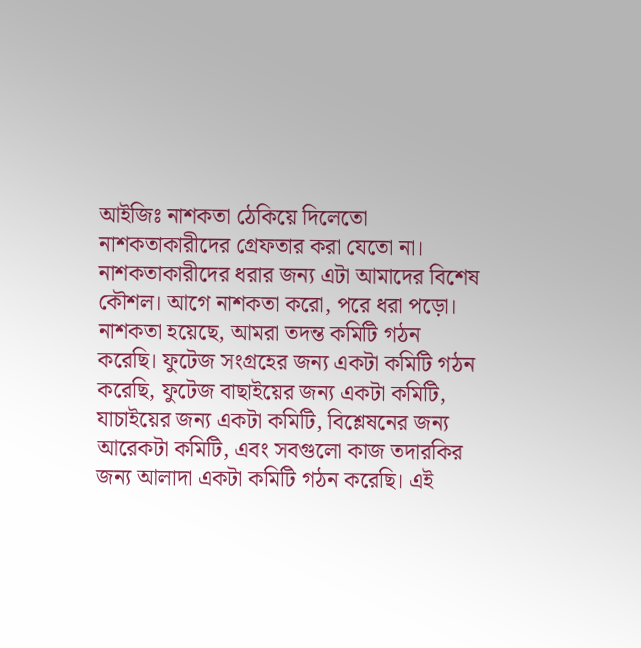আইজিঃ নাশকতা ঠেকিয়ে দিলেতো নাশকতাকারীদের গ্রেফতার করা যেতো না। নাশকতাকারীদের ধরার জন্য এটা আমাদের বিশেষ কৌশল। আগে নাশকতা করো, পরে ধরা পড়ো। নাশকতা হয়েছে, আমরা তদন্ত কমিটি গঠন করেছি। ফুটেজ সংগ্রহের জন্য একটা কমিটি গঠন করেছি, ফুটেজ বাছাইয়ের জন্য একটা কমিটি, যাচাইয়ের জন্য একটা কমিটি, বিশ্লেষনের জন্য আরেকটা কমিটি, এবং সবগুলো কাজ তদারকির জন্য আলাদা একটা কমিটি গঠন করেছি। এই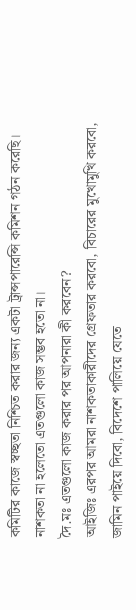কমিটির কাজে স্বচ্ছতা নিশ্চিত করার জন্য একটা ট্রান্সপারেন্সি কমিশন গঠন করেছি। নাশকতা না হলেতো এতগুলো কাজ সম্ভব হতো না।
দৈ.মঃ এতগুলো কাজ করার পর আপনারা কী করবেন?
আইজিঃ এরপর আমরা নাশকতাকারীদের গ্রেফতার করবো, বিচারের মুখোমুখি করবো, জামিন পাইয়ে দিবো, বিদেশে পালিয়ে যেতে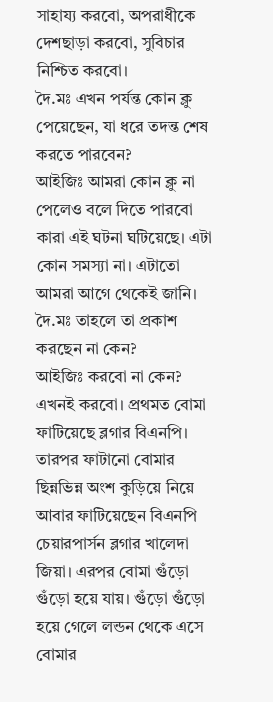সাহায্য করবো, অপরাধীকে দেশছাড়া করবো, সুবিচার নিশ্চিত করবো।
দৈ.মঃ এখন পর্যন্ত কোন ক্লু পেয়েছেন, যা ধরে তদন্ত শেষ করতে পারবেন?
আইজিঃ আমরা কোন ক্লু না পেলেও বলে দিতে পারবো কারা এই ঘটনা ঘটিয়েছে। এটা কোন সমস্যা না। এটাতো আমরা আগে থেকেই জানি।
দৈ.মঃ তাহলে তা প্রকাশ করছেন না কেন?
আইজিঃ করবো না কেন? এখনই করবো। প্রথমত বোমা ফাটিয়েছে ব্লগার বিএনপি। তারপর ফাটানো বোমার ছিন্নভিন্ন অংশ কুড়িয়ে নিয়ে আবার ফাটিয়েছেন বিএনপি চেয়ারপার্সন ব্লগার খালেদা জিয়া। এরপর বোমা গুঁড়ো গুঁড়ো হয়ে যায়। গুঁড়ো গুঁড়ো হয়ে গেলে লন্ডন থেকে এসে বোমার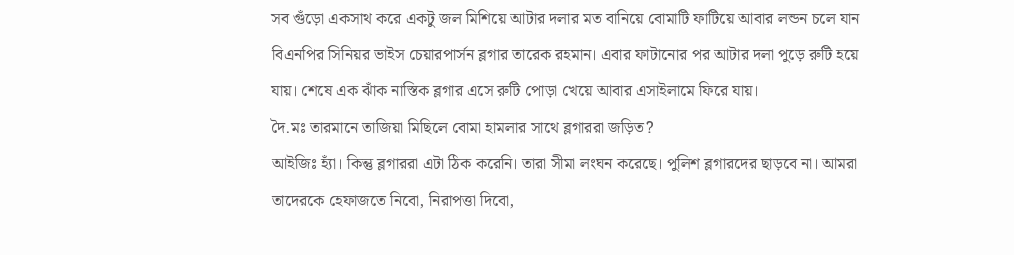সব গুঁড়ো একসাথ করে একটু জল মিশিয়ে আটার দলার মত বানিয়ে বোমাটি ফাটিয়ে আবার লন্ডন চলে যান বিএনপির সিনিয়র ভাইস চেয়ারপার্সন ব্লগার তারেক রহমান। এবার ফাটানোর পর আটার দলা পুড়ে রুটি হয়ে যায়। শেষে এক ঝাঁক নাস্তিক ব্লগার এসে রুটি পোড়া খেয়ে আবার এসাইলামে ফিরে যায়।
দৈ.মঃ তারমানে তাজিয়া মিছিলে বোমা হামলার সাথে ব্লগাররা জড়িত?
আইজিঃ হ্যাঁ। কিন্তু ব্লগাররা এটা ঠিক করেনি। তারা সীমা লংঘন করেছে। পুলিশ ব্লগারদের ছাড়বে না। আমরা তাদেরকে হেফাজতে নিবো, নিরাপত্তা দিবো,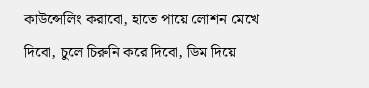কাউন্সেলিং করাবো, হাতে পায়ে লোশন মেখে দিবো, চুলে চিরুনি করে দিবো, ডিম দিয়ে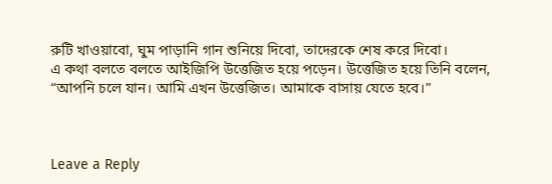রুটি খাওয়াবো, ঘুম পাড়ানি গান শুনিয়ে দিবো, তাদেরকে শেষ করে দিবো।
এ কথা বলতে বলতে আইজিপি উত্তেজিত হয়ে পড়েন। উত্তেজিত হয়ে তিনি বলেন, “আপনি চলে যান। আমি এখন উত্তেজিত। আমাকে বাসায় যেতে হবে।”



Leave a Reply